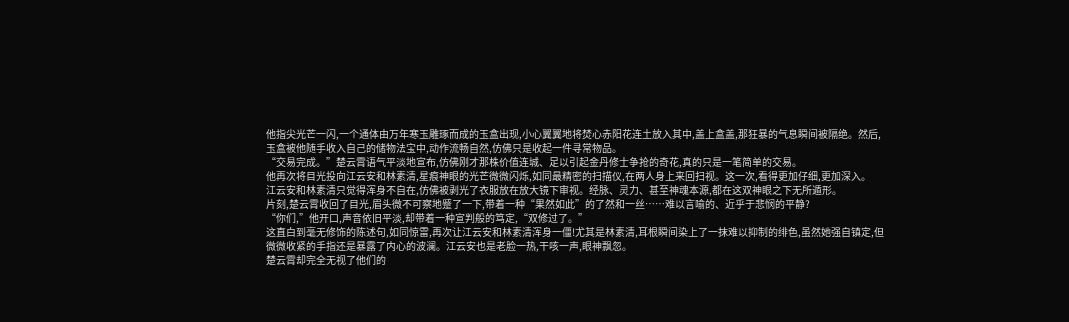他指尖光芒一闪,一个通体由万年寒玉雕琢而成的玉盒出现,小心翼翼地将焚心赤阳花连土放入其中,盖上盒盖,那狂暴的气息瞬间被隔绝。然后,玉盒被他随手收入自己的储物法宝中,动作流畅自然,仿佛只是收起一件寻常物品。
“交易完成。”楚云霄语气平淡地宣布,仿佛刚才那株价值连城、足以引起金丹修士争抢的奇花,真的只是一笔简单的交易。
他再次将目光投向江云安和林素清,星痕神眼的光芒微微闪烁,如同最精密的扫描仪,在两人身上来回扫视。这一次,看得更加仔细,更加深入。
江云安和林素清只觉得浑身不自在,仿佛被剥光了衣服放在放大镜下审视。经脉、灵力、甚至神魂本源,都在这双神眼之下无所遁形。
片刻,楚云霄收回了目光,眉头微不可察地蹙了一下,带着一种“果然如此”的了然和一丝……难以言喻的、近乎于悲悯的平静?
“你们,”他开口,声音依旧平淡,却带着一种宣判般的笃定,“双修过了。”
这直白到毫无修饰的陈述句,如同惊雷,再次让江云安和林素清浑身一僵!尤其是林素清,耳根瞬间染上了一抹难以抑制的绯色,虽然她强自镇定,但微微收紧的手指还是暴露了内心的波澜。江云安也是老脸一热,干咳一声,眼神飘忽。
楚云霄却完全无视了他们的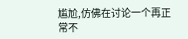尴尬,仿佛在讨论一个再正常不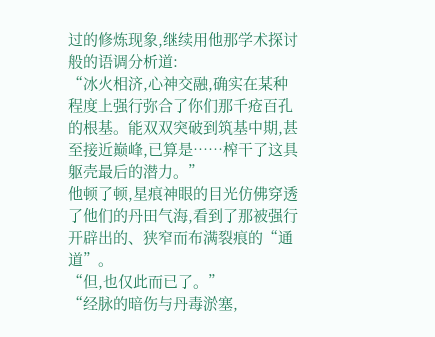过的修炼现象,继续用他那学术探讨般的语调分析道:
“冰火相济,心神交融,确实在某种程度上强行弥合了你们那千疮百孔的根基。能双双突破到筑基中期,甚至接近巅峰,已算是……榨干了这具躯壳最后的潜力。”
他顿了顿,星痕神眼的目光仿佛穿透了他们的丹田气海,看到了那被强行开辟出的、狭窄而布满裂痕的“通道”。
“但,也仅此而已了。”
“经脉的暗伤与丹毒淤塞,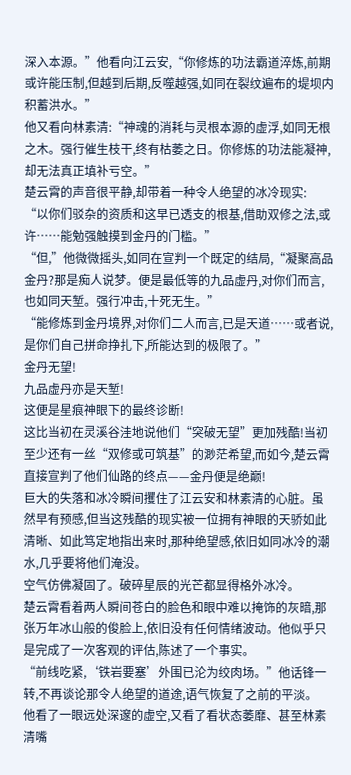深入本源。”他看向江云安,“你修炼的功法霸道淬炼,前期或许能压制,但越到后期,反噬越强,如同在裂纹遍布的堤坝内积蓄洪水。”
他又看向林素清:“神魂的消耗与灵根本源的虚浮,如同无根之木。强行催生枝干,终有枯萎之日。你修炼的功法能凝神,却无法真正填补亏空。”
楚云霄的声音很平静,却带着一种令人绝望的冰冷现实:
“以你们驳杂的资质和这早已透支的根基,借助双修之法,或许……能勉强触摸到金丹的门槛。”
“但,”他微微摇头,如同在宣判一个既定的结局,“凝聚高品金丹?那是痴人说梦。便是最低等的九品虚丹,对你们而言,也如同天堑。强行冲击,十死无生。”
“能修炼到金丹境界,对你们二人而言,已是天道……或者说,是你们自己拼命挣扎下,所能达到的极限了。”
金丹无望!
九品虚丹亦是天堑!
这便是星痕神眼下的最终诊断!
这比当初在灵溪谷洼地说他们“突破无望”更加残酷!当初至少还有一丝“双修或可筑基”的渺茫希望,而如今,楚云霄直接宣判了他们仙路的终点——金丹便是绝巅!
巨大的失落和冰冷瞬间攫住了江云安和林素清的心脏。虽然早有预感,但当这残酷的现实被一位拥有神眼的天骄如此清晰、如此笃定地指出来时,那种绝望感,依旧如同冰冷的潮水,几乎要将他们淹没。
空气仿佛凝固了。破碎星辰的光芒都显得格外冰冷。
楚云霄看着两人瞬间苍白的脸色和眼中难以掩饰的灰暗,那张万年冰山般的俊脸上,依旧没有任何情绪波动。他似乎只是完成了一次客观的评估,陈述了一个事实。
“前线吃紧,‘铁岩要塞’外围已沦为绞肉场。”他话锋一转,不再谈论那令人绝望的道途,语气恢复了之前的平淡。
他看了一眼远处深邃的虚空,又看了看状态萎靡、甚至林素清嘴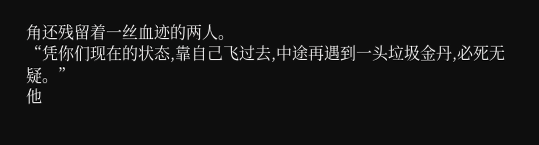角还残留着一丝血迹的两人。
“凭你们现在的状态,靠自己飞过去,中途再遇到一头垃圾金丹,必死无疑。”
他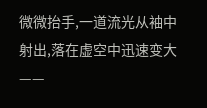微微抬手,一道流光从袖中射出,落在虚空中迅速变大——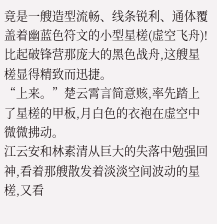竟是一艘造型流畅、线条锐利、通体覆盖着幽蓝色符文的小型星槎(虚空飞舟)!比起破锋营那庞大的黑色战舟,这艘星槎显得精致而迅捷。
“上来。”楚云霄言简意赅,率先踏上了星槎的甲板,月白色的衣袍在虚空中微微拂动。
江云安和林素清从巨大的失落中勉强回神,看着那艘散发着淡淡空间波动的星槎,又看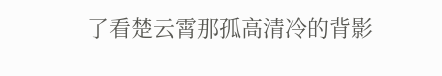了看楚云霄那孤高清冷的背影